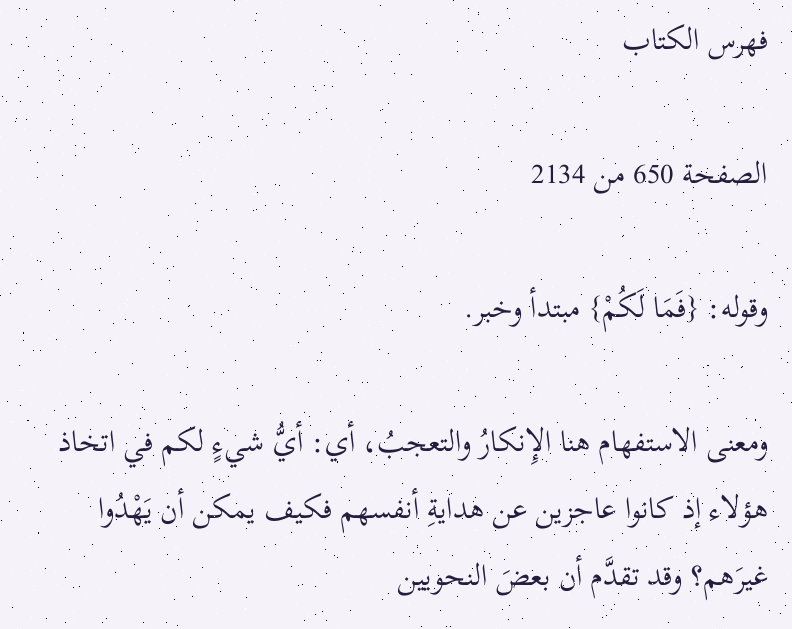فهرس الكتاب

الصفحة 650 من 2134

وقوله: {فَمَا لَكُمْ} مبتدأ وخبر.

ومعنى الاستفهام هنا الإِنكارُ والتعجبُ، أي: أيُّ شيءٍ لكم في اتخاذ هؤلاء إذ كانوا عاجزين عن هدايةِ أنفسهم فكيف يمكن أن يَهْدُوا غيرَهم؟ وقد تقدَّم أن بعضَ النحويين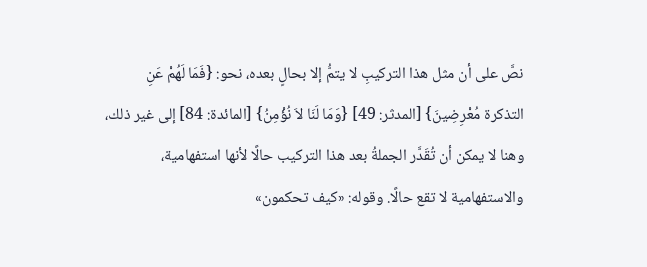نصَّ على أن مثل هذا التركيبِ لا يتمُّ إلا بحالٍ بعده، نحو: {فَمَا لَهُمْ عَنِ التذكرة مُعْرِضِينَ} [المدثر: 49] {وَمَا لَنَا لاَ نُؤْمِنُ} [المائدة: 84] إلى غير ذلك، وهنا لا يمكن أن تُقَدَّر الجملةُ بعد هذا التركيب حالًا لأنها استفهامية، والاستفهامية لا تقع حالًا. وقوله: «كيف تحكمون»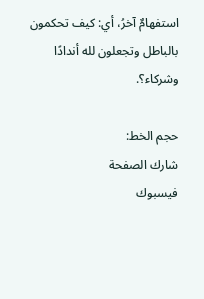استفهامٌ آخرُ، أي: كيف تحكمون بالباطل وتجعلون لله أندادًا وشركاء؟.

حجم الخط:
شارك الصفحة
فيسبوك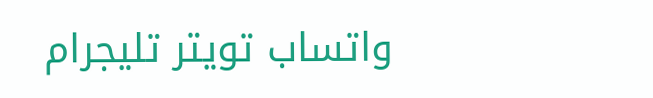واتساب تويتر تليجرام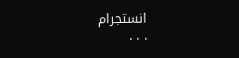انستجرام
. . .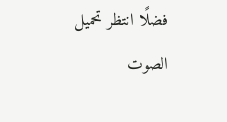فضلًا انتظر تحميل الصوت